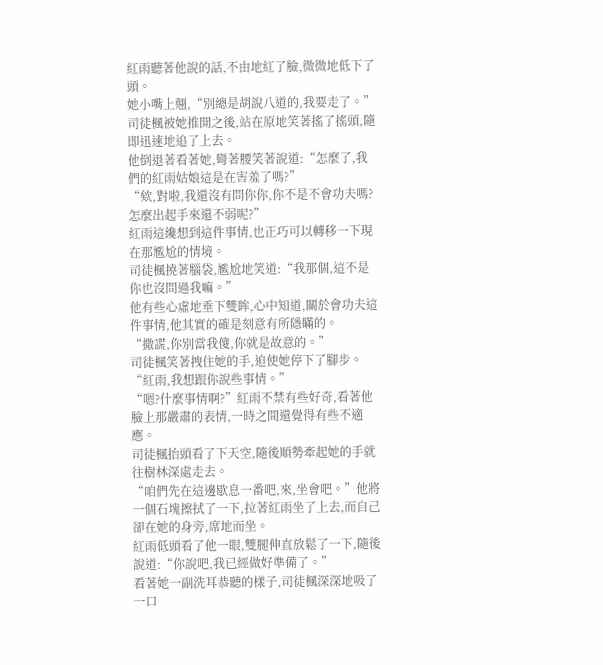紅雨聽著他說的話,不由地紅了臉,微微地低下了頭。
她小嘴上翹,“別總是胡說八道的,我要走了。”
司徒楓被她推開之後,站在原地笑著搖了搖頭,隨即迅速地追了上去。
他倒退著看著她,彎著腰笑著說道:“怎麼了,我們的紅雨姑娘這是在害羞了嗎?”
“欸,對啦,我還沒有問你你,你不是不會功夫嗎?怎麼出起手來還不弱呢?”
紅雨這纔想到這件事情,也正巧可以轉移一下現在那尷尬的情境。
司徒楓撓著腦袋,尷尬地笑道:“我那個,這不是你也沒問過我嘛。”
他有些心虛地垂下雙眸,心中知道,關於會功夫這件事情,他其實的確是刻意有所隱瞞的。
“撒謊,你別當我傻,你就是故意的。”
司徒楓笑著拽住她的手,迫使她停下了腳步。
“紅雨,我想跟你說些事情。”
“嗯?什麼事情啊?”紅雨不禁有些好奇,看著他臉上那嚴肅的表情,一時之間還覺得有些不適應。
司徒楓抬頭看了下天空,隨後順勢牽起她的手就往樹林深處走去。
“咱們先在這邊歇息一番吧,來,坐會吧。”他將一個石塊擦拭了一下,拉著紅雨坐了上去,而自己卻在她的身旁,席地而坐。
紅雨低頭看了他一眼,雙腿伸直放鬆了一下,隨後說道:“你說吧,我已經做好準備了。”
看著她一副洗耳恭聽的樣子,司徒楓深深地吸了一口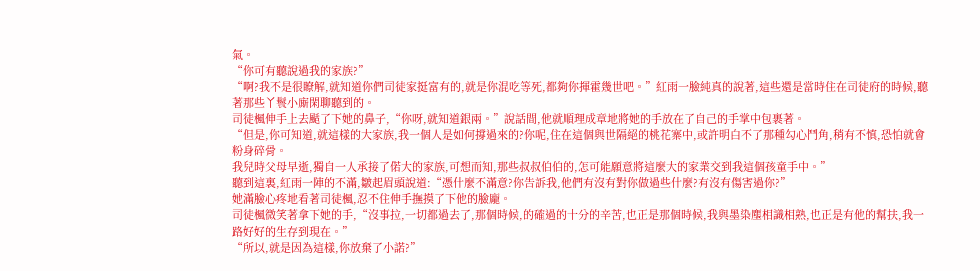氣。
“你可有聽說過我的家族?”
“啊?我不是很瞭解,就知道你們司徒家挺富有的,就是你混吃等死,都夠你揮霍幾世吧。”紅雨一臉純真的說著,這些還是當時住在司徒府的時候,聽著那些丫鬟小廝閑聊聽到的。
司徒楓伸手上去颳了下她的鼻子,“你呀,就知道銀兩。”說話間,他就順理成章地將她的手放在了自己的手掌中包裹著。
“但是,你可知道,就這樣的大家族,我一個人是如何撐過來的?你呢,住在這個與世隔絕的桃花寨中,或許明白不了那種勾心鬥角,稍有不慎,恐怕就會粉身碎骨。
我兒時父母早逝,獨自一人承接了偌大的家族,可想而知,那些叔叔伯伯的,怎可能願意將這麼大的家業交到我這個孩童手中。”
聽到這裏,紅雨一陣的不滿,皺起眉頭說道:“憑什麼不滿意?你告訴我,他們有沒有對你做過些什麼?有沒有傷害過你?”
她滿臉心疼地看著司徒楓,忍不住伸手撫摸了下他的臉龐。
司徒楓微笑著拿下她的手,“沒事拉,一切都過去了,那個時候,的確過的十分的辛苦,也正是那個時候,我與墨染塵相識相熟,也正是有他的幫扶,我一路好好的生存到現在。”
“所以,就是因為這樣,你放棄了小諾?”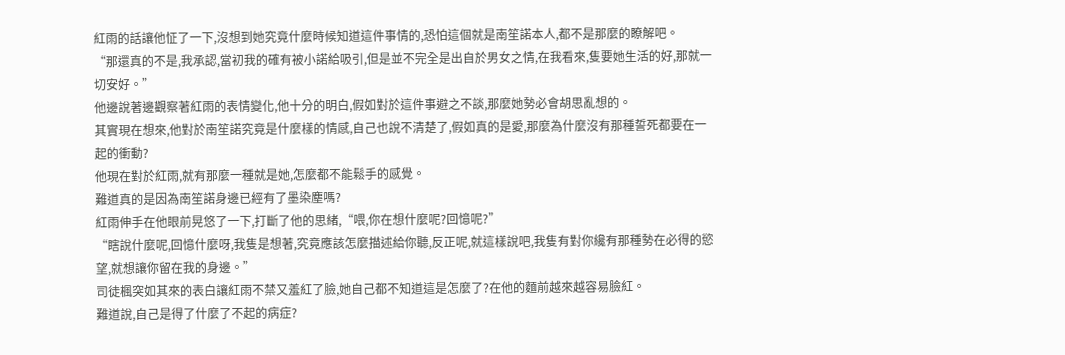紅雨的話讓他怔了一下,沒想到她究竟什麼時候知道這件事情的,恐怕這個就是南笙諾本人,都不是那麼的瞭解吧。
“那還真的不是,我承認,當初我的確有被小諾給吸引,但是並不完全是出自於男女之情,在我看來,隻要她生活的好,那就一切安好。”
他邊說著邊觀察著紅雨的表情變化,他十分的明白,假如對於這件事避之不談,那麼她勢必會胡思亂想的。
其實現在想來,他對於南笙諾究竟是什麼樣的情感,自己也說不清楚了,假如真的是愛,那麼為什麼沒有那種誓死都要在一起的衝動?
他現在對於紅雨,就有那麼一種就是她,怎麼都不能鬆手的感覺。
難道真的是因為南笙諾身邊已經有了墨染塵嗎?
紅雨伸手在他眼前晃悠了一下,打斷了他的思緒,“喂,你在想什麼呢?回憶呢?”
“瞎說什麼呢,回憶什麼呀,我隻是想著,究竟應該怎麼描述給你聽,反正呢,就這樣說吧,我隻有對你纔有那種勢在必得的慾望,就想讓你留在我的身邊。”
司徒楓突如其來的表白讓紅雨不禁又羞紅了臉,她自己都不知道這是怎麼了?在他的麵前越來越容易臉紅。
難道說,自己是得了什麼了不起的病症?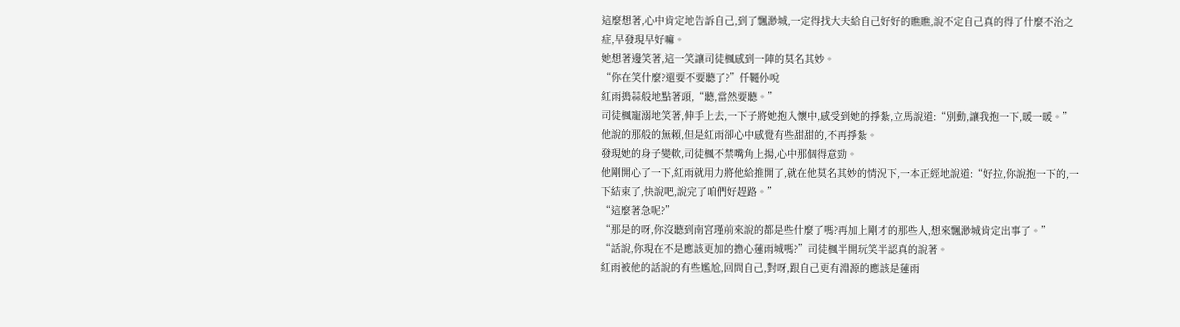這麼想著,心中肯定地告訴自己,到了飄渺城,一定得找大夫給自己好好的瞧瞧,說不定自己真的得了什麼不治之症,早發現早好嘛。
她想著邊笑著,這一笑讓司徒楓感到一陣的莫名其妙。
“你在笑什麼?還要不要聽了?”仟韆仦哾
紅雨搗蒜般地點著頭,“聽,當然要聽。”
司徒楓寵溺地笑著,伸手上去,一下子將她抱入懷中,感受到她的掙紮,立馬說道:“別動,讓我抱一下,暖一暖。”
他說的那般的無賴,但是紅雨卻心中感覺有些甜甜的,不再掙紮。
發現她的身子變軟,司徒楓不禁嘴角上揚,心中那個得意勁。
他剛開心了一下,紅雨就用力將他給推開了,就在他莫名其妙的情況下,一本正經地說道:“好拉,你說抱一下的,一下結束了,快說吧,說完了咱們好趕路。”
“這麼著急呢?”
“那是的呀,你沒聽到南宮瑾前來說的都是些什麼了嗎?再加上剛才的那些人,想來飄渺城肯定出事了。”
“話說,你現在不是應該更加的擔心蓮雨城嗎?”司徒楓半開玩笑半認真的說著。
紅雨被他的話說的有些尷尬,回問自己,對呀,跟自己更有淵源的應該是蓮雨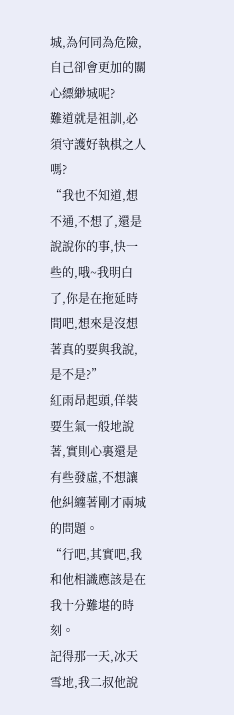城,為何同為危險,自己卻會更加的關心縹緲城呢?
難道就是祖訓,必須守護好執棋之人嗎?
“我也不知道,想不通,不想了,還是說說你的事,快一些的,哦~我明白了,你是在拖延時間吧,想來是沒想著真的要與我說,是不是?”
紅雨昂起頭,佯裝要生氣一般地說著,實則心裏還是有些發虛,不想讓他糾纏著剛才兩城的問題。
“行吧,其實吧,我和他相識應該是在我十分難堪的時刻。
記得那一天,冰天雪地,我二叔他說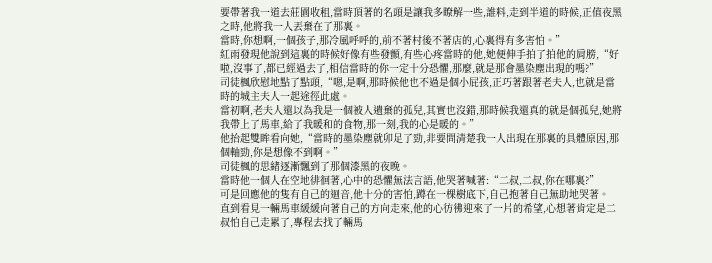要帶著我一道去莊園收租,當時頂著的名頭是讓我多瞭解一些,誰料,走到半道的時候,正值夜黑之時,他將我一人丟棄在了那裏。
當時,你想啊,一個孩子,那冷風呼呼的,前不著村後不著店的,心裏得有多害怕。”
紅雨發現他說到這裏的時候好像有些發顫,有些心疼當時的他,她便伸手拍了拍他的肩膀,“好啦,沒事了,都已經過去了,相信當時的你一定十分恐懼,那麼,就是那會墨染塵出現的嗎?”
司徒楓欣慰地點了點頭,“嗯,是啊,那時候他也不過是個小屁孩,正巧著跟著老夫人,也就是當時的城主夫人一起途徑此處。
當初啊,老夫人還以為我是一個被人遺棄的孤兒,其實也沒錯,那時候我還真的就是個孤兒,她將我帶上了馬車,給了我暖和的食物,那一刻,我的心是暖的。”
他抬起雙眸看向她,“當時的墨染塵就卯足了勁,非要問清楚我一人出現在那裏的具體原因,那個軸勁,你是想像不到啊。”
司徒楓的思緒逐漸飄到了那個漆黑的夜晚。
當時他一個人在空地徘徊著,心中的恐懼無法言語,他哭著喊著:“二叔,二叔,你在哪裏?”
可是回應他的隻有自己的迴音,他十分的害怕,蹲在一棵樹底下,自己抱著自己無助地哭著。
直到看見一輛馬車緩緩向著自己的方向走來,他的心彷彿迎來了一片的希望,心想著肯定是二叔怕自己走累了,專程去找了輛馬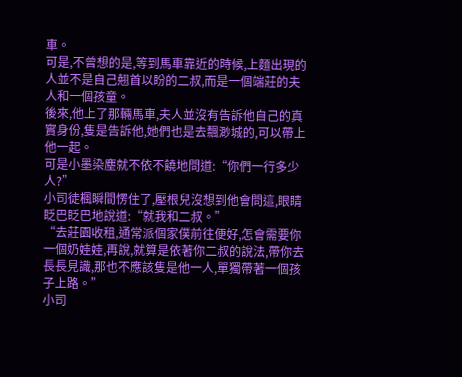車。
可是,不曾想的是,等到馬車靠近的時候,上麵出現的人並不是自己翹首以盼的二叔,而是一個端莊的夫人和一個孩童。
後來,他上了那輛馬車,夫人並沒有告訴他自己的真實身份,隻是告訴他,她們也是去飄渺城的,可以帶上他一起。
可是小墨染塵就不依不饒地問道:“你們一行多少人?”
小司徒楓瞬間愣住了,壓根兒沒想到他會問這,眼睛眨巴眨巴地說道:“就我和二叔。”
“去莊園收租,通常派個家僕前往便好,怎會需要你一個奶娃娃,再說,就算是依著你二叔的說法,帶你去長長見識,那也不應該隻是他一人,單獨帶著一個孩子上路。”
小司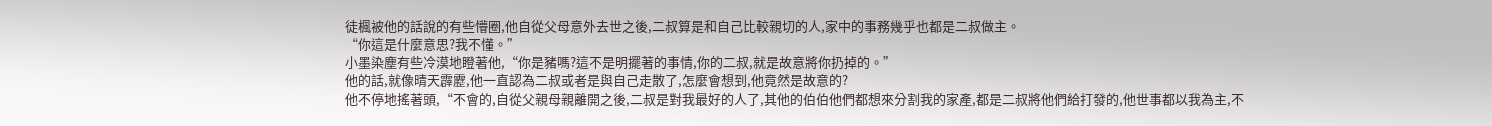徒楓被他的話說的有些懵圈,他自從父母意外去世之後,二叔算是和自己比較親切的人,家中的事務幾乎也都是二叔做主。
“你這是什麼意思?我不懂。”
小墨染塵有些冷漠地瞪著他,“你是豬嗎?這不是明擺著的事情,你的二叔,就是故意將你扔掉的。”
他的話,就像晴天霹靂,他一直認為二叔或者是與自己走散了,怎麼會想到,他竟然是故意的?
他不停地搖著頭,“不會的,自從父親母親離開之後,二叔是對我最好的人了,其他的伯伯他們都想來分割我的家產,都是二叔將他們給打發的,他世事都以我為主,不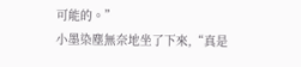可能的。”
小墨染塵無奈地坐了下來,“真是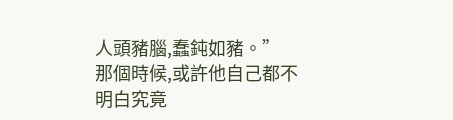人頭豬腦,蠢鈍如豬。”
那個時候,或許他自己都不明白究竟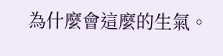為什麼會這麼的生氣。